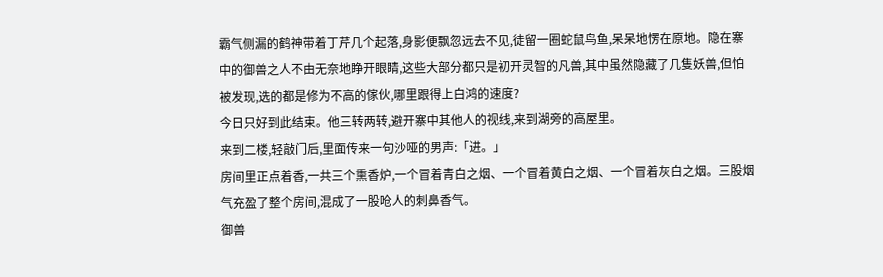霸气侧漏的鹤神带着丁芹几个起落,身影便飘忽远去不见,徒留一圈蛇鼠鸟鱼,呆呆地愣在原地。隐在寨中的御兽之人不由无奈地睁开眼睛,这些大部分都只是初开灵智的凡兽,其中虽然隐藏了几隻妖兽,但怕被发现,选的都是修为不高的傢伙,哪里跟得上白鸿的速度?
今日只好到此结束。他三转两转,避开寨中其他人的视线,来到湖旁的高屋里。
来到二楼,轻敲门后,里面传来一句沙哑的男声:「进。」
房间里正点着香,一共三个熏香炉,一个冒着青白之烟、一个冒着黄白之烟、一个冒着灰白之烟。三股烟气充盈了整个房间,混成了一股呛人的刺鼻香气。
御兽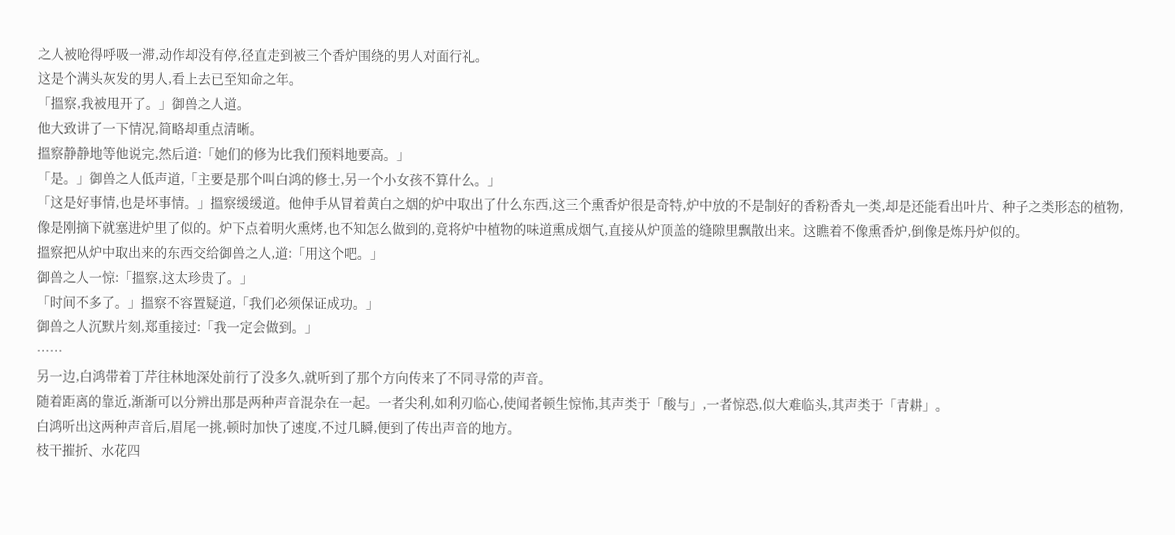之人被呛得呼吸一滞,动作却没有停,径直走到被三个香炉围绕的男人对面行礼。
这是个满头灰发的男人,看上去已至知命之年。
「搵察,我被甩开了。」御兽之人道。
他大致讲了一下情况,简略却重点清晰。
搵察静静地等他说完,然后道:「她们的修为比我们预料地要高。」
「是。」御兽之人低声道,「主要是那个叫白鸿的修士,另一个小女孩不算什么。」
「这是好事情,也是坏事情。」搵察缓缓道。他伸手从冒着黄白之烟的炉中取出了什么东西,这三个熏香炉很是奇特,炉中放的不是制好的香粉香丸一类,却是还能看出叶片、种子之类形态的植物,像是刚摘下就塞进炉里了似的。炉下点着明火熏烤,也不知怎么做到的,竟将炉中植物的味道熏成烟气,直接从炉顶盖的缝隙里飘散出来。这瞧着不像熏香炉,倒像是炼丹炉似的。
搵察把从炉中取出来的东西交给御兽之人,道:「用这个吧。」
御兽之人一惊:「搵察,这太珍贵了。」
「时间不多了。」搵察不容置疑道,「我们必须保证成功。」
御兽之人沉默片刻,郑重接过:「我一定会做到。」
……
另一边,白鸿带着丁芹往林地深处前行了没多久,就听到了那个方向传来了不同寻常的声音。
随着距离的靠近,渐渐可以分辨出那是两种声音混杂在一起。一者尖利,如利刃临心,使闻者顿生惊怖,其声类于「酸与」,一者惊恐,似大难临头,其声类于「青耕」。
白鸿听出这两种声音后,眉尾一挑,顿时加快了速度,不过几瞬,便到了传出声音的地方。
枝干摧折、水花四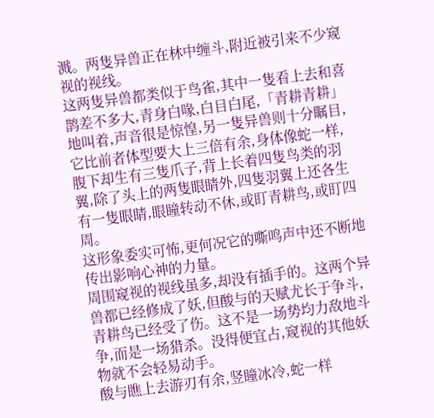溅。两隻异兽正在林中缠斗,附近被引来不少窥视的视线。
这两隻异兽都类似于鸟雀,其中一隻看上去和喜鹊差不多大,青身白喙,白目白尾,「青耕青耕」地叫着,声音很是惊惶,另一隻异兽则十分瞩目,它比前者体型要大上三倍有余,身体像蛇一样,腹下却生有三隻爪子,背上长着四隻鸟类的羽翼,除了头上的两隻眼睛外,四隻羽翼上还各生有一隻眼睛,眼瞳转动不休,或盯青耕鸟,或盯四周。
这形象委实可怖,更何况它的嘶鸣声中还不断地传出影响心神的力量。
周围窥视的视线虽多,却没有插手的。这两个异兽都已经修成了妖,但酸与的天赋尤长于争斗,青耕鸟已经受了伤。这不是一场势均力敌地斗争,而是一场猎杀。没得便宜占,窥视的其他妖物就不会轻易动手。
酸与瞧上去游刃有余,竖瞳冰冷,蛇一样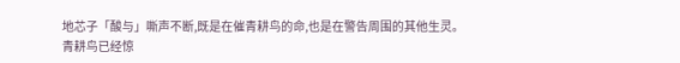地芯子「酸与」嘶声不断,既是在催青耕鸟的命,也是在警告周围的其他生灵。
青耕鸟已经惊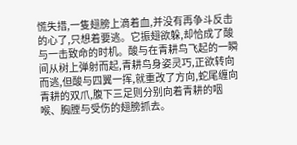慌失措,一隻翅膀上滴着血,并没有再争斗反击的心了,只想着要逃。它振翅欲躲,却恰成了酸与一击致命的时机。酸与在青耕鸟飞起的一瞬间从树上弹射而起,青耕鸟身姿灵巧,正欲转向而逃,但酸与四翼一挥,就重改了方向,蛇尾缠向青耕的双爪,腹下三足则分别向着青耕的咽喉、胸膛与受伤的翅膀抓去。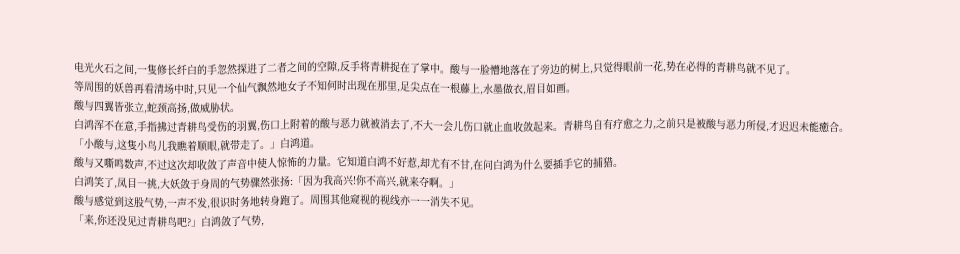电光火石之间,一隻修长纤白的手忽然探进了二者之间的空隙,反手将青耕捉在了掌中。酸与一脸懵地落在了旁边的树上,只觉得眼前一花,势在必得的青耕鸟就不见了。
等周围的妖兽再看清场中时,只见一个仙气飘然地女子不知何时出现在那里,足尖点在一根藤上,水墨做衣,眉目如画。
酸与四翼皆张立,蛇颈高扬,做威胁状。
白鸿浑不在意,手指拂过青耕鸟受伤的羽翼,伤口上附着的酸与恶力就被消去了,不大一会儿伤口就止血收敛起来。青耕鸟自有疗愈之力,之前只是被酸与恶力所侵,才迟迟未能癒合。
「小酸与,这隻小鸟儿我瞧着顺眼,就带走了。」白鸿道。
酸与又嘶鸣数声,不过这次却收敛了声音中使人惊怖的力量。它知道白鸿不好惹,却尤有不甘,在问白鸿为什么要插手它的捕猎。
白鸿笑了,凤目一挑,大妖敛于身周的气势骤然张扬:「因为我高兴!你不高兴,就来夺啊。」
酸与感觉到这股气势,一声不发,很识时务地转身跑了。周围其他窥视的视线亦一一消失不见。
「来,你还没见过青耕鸟吧?」白鸿敛了气势,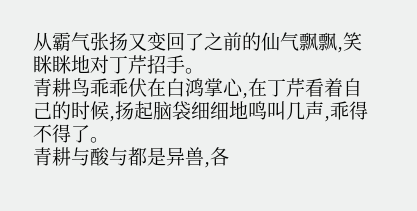从霸气张扬又变回了之前的仙气飘飘,笑眯眯地对丁芹招手。
青耕鸟乖乖伏在白鸿掌心,在丁芹看着自己的时候,扬起脑袋细细地鸣叫几声,乖得不得了。
青耕与酸与都是异兽,各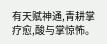有天赋神通,青耕掌疗愈,酸与掌惊怖。